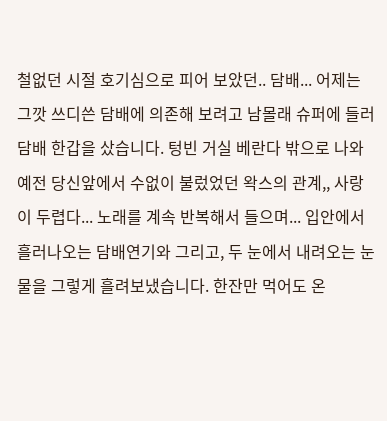철없던 시절 호기심으로 피어 보았던.. 담배... 어제는 그깟 쓰디쓴 담배에 의존해 보려고 남몰래 슈퍼에 들러 담배 한갑을 샀습니다. 텅빈 거실 베란다 밖으로 나와 예전 당신앞에서 수없이 불렀었던 왁스의 관계,, 사랑이 두렵다... 노래를 계속 반복해서 들으며... 입안에서 흘러나오는 담배연기와 그리고, 두 눈에서 내려오는 눈물을 그렇게 흘려보냈습니다. 한잔만 먹어도 온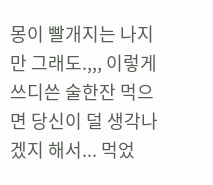몽이 빨개지는 나지만 그래도.,,, 이렇게 쓰디쓴 술한잔 먹으면 당신이 덜 생각나겠지 해서... 먹었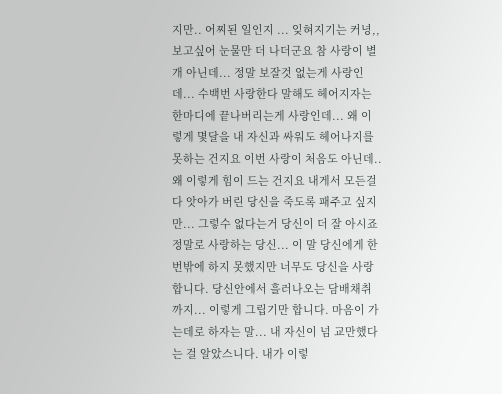지만.. 어찌된 일인지 ... 잊혀지기는 커녕,, 보고싶어 눈물만 더 나더군요 참 사랑이 별개 아닌데... 정말 보잘것 없는게 사랑인데... 수백번 사랑한다 말해도 헤어지자는 한마디에 끝나버리는게 사랑인데... 왜 이렇게 몇달을 내 자신과 싸워도 헤어나지를 못하는 건지요 이번 사랑이 처음도 아닌데.. 왜 이렇게 힘이 드는 건지요 내게서 모든걸 다 앗아가 버린 당신을 죽도록 패주고 싶지만... 그렇수 없다는거 당신이 더 잘 아시죠 정말로 사랑하는 당신... 이 말 당신에게 한번밖에 하지 못했지만 너무도 당신을 사랑합니다. 당신안에서 흘러나오는 담배채취까지... 이렇게 그립기만 합니다. 마음이 가는데로 하자는 말... 내 자신이 넘 교만했다는 걸 알았스니다. 내가 이렇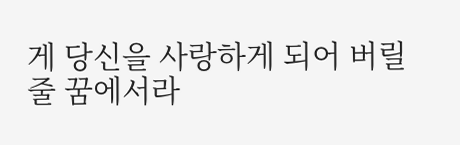게 당신을 사랑하게 되어 버릴줄 꿈에서라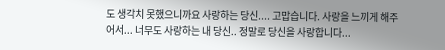도 생각치 못했으니까요 사랑하는 당신.... 고맙습니다. 사랑을 느끼게 해주어서... 너무도 사랑하는 내 당신.. 정말로 당신을 사랑합니다...